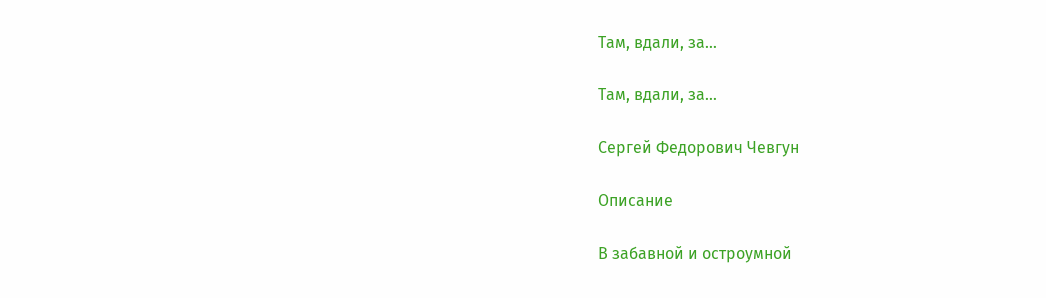Там, вдали, за…

Там, вдали, за…

Сергей Федорович Чевгун

Описание

В забавной и остроумной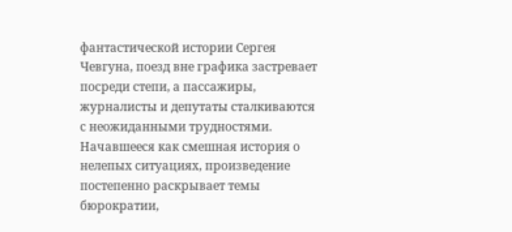фантастической истории Сергея Чевгуна, поезд вне графика застревает посреди степи, а пассажиры, журналисты и депутаты сталкиваются с неожиданными трудностями. Начавшееся как смешная история о нелепых ситуациях, произведение постепенно раскрывает темы бюрократии,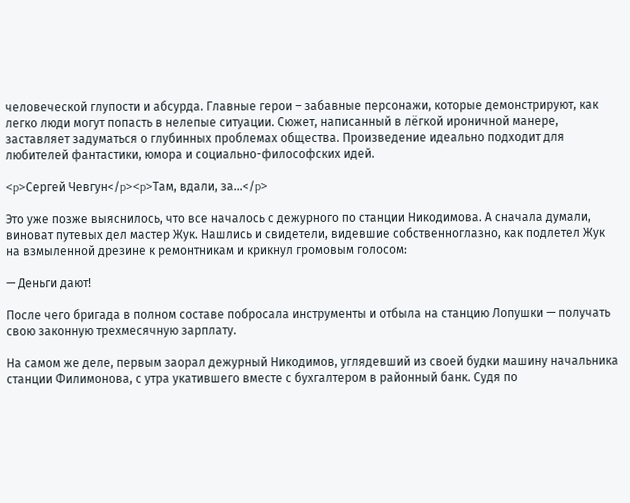человеческой глупости и абсурда. Главные герои – забавные персонажи, которые демонстрируют, как легко люди могут попасть в нелепые ситуации. Сюжет, написанный в лёгкой ироничной манере, заставляет задуматься о глубинных проблемах общества. Произведение идеально подходит для любителей фантастики, юмора и социально-философских идей.

<p>Сергей Чевгун</p><p>Там, вдали, за…</p>

Это уже позже выяснилось, что все началось с дежурного по станции Никодимова. А сначала думали, виноват путевых дел мастер Жук. Нашлись и свидетели, видевшие собственноглазно, как подлетел Жук на взмыленной дрезине к ремонтникам и крикнул громовым голосом:

— Деньги дают!

После чего бригада в полном составе побросала инструменты и отбыла на станцию Лопушки — получать свою законную трехмесячную зарплату.

На самом же деле, первым заорал дежурный Никодимов, углядевший из своей будки машину начальника станции Филимонова, с утра укатившего вместе с бухгалтером в районный банк. Судя по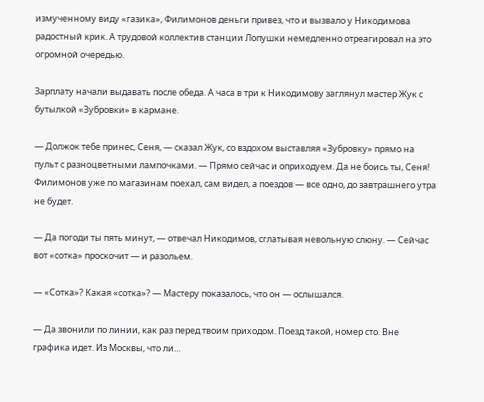измученному виду «газика», Филимонов деньги привез, что и вызвало у Никодимова радостный крик. А трудовой коллектив станции Лопушки немедленно отреагировал на это огромной очередью.

Зарплату начали выдавать после обеда. А часа в три к Никодимову заглянул мастер Жук с бутылкой «Зубровки» в кармане.

— Должок тебе принес, Сеня, — сказал Жук, со вздохом выставляя «Зубровку» прямо на пульт с разноцветными лампочками. — Прямо сейчас и оприходуем. Да не боись ты, Сеня! Филимонов уже по магазинам поехал, сам видел, а поездов — все одно, до завтрашнего утра не будет.

— Да погоди ты пять минут, — отвечал Никодимов, сглатывая невольную слюну. — Сейчас вот «сотка» проскочит — и разольем.

— «Сотка»? Какая «сотка»? — Мастеру показалось, что он — ослышался.

— Да звонили по линии, как раз перед твоим приходом. Поезд такой, номер сто. Вне графика идет. Из Москвы, что ли…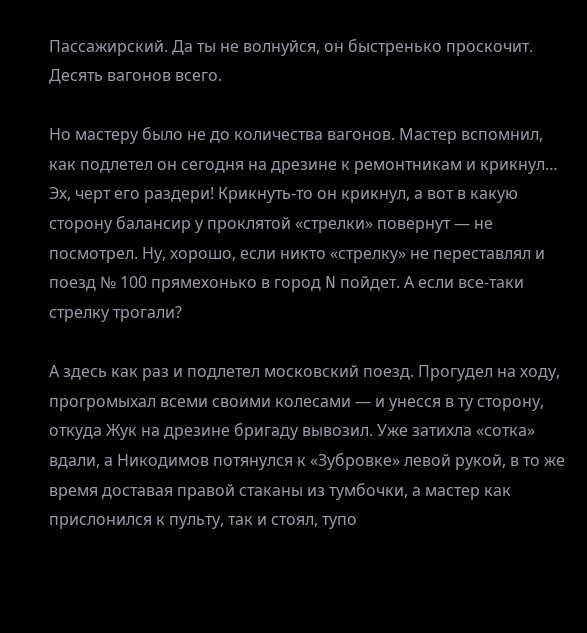Пассажирский. Да ты не волнуйся, он быстренько проскочит. Десять вагонов всего.

Но мастеру было не до количества вагонов. Мастер вспомнил, как подлетел он сегодня на дрезине к ремонтникам и крикнул… Эх, черт его раздери! Крикнуть-то он крикнул, а вот в какую сторону балансир у проклятой «стрелки» повернут — не посмотрел. Ну, хорошо, если никто «стрелку» не переставлял и поезд № 100 прямехонько в город N пойдет. А если все-таки стрелку трогали?

А здесь как раз и подлетел московский поезд. Прогудел на ходу, прогромыхал всеми своими колесами — и унесся в ту сторону, откуда Жук на дрезине бригаду вывозил. Уже затихла «сотка» вдали, а Никодимов потянулся к «Зубровке» левой рукой, в то же время доставая правой стаканы из тумбочки, а мастер как прислонился к пульту, так и стоял, тупо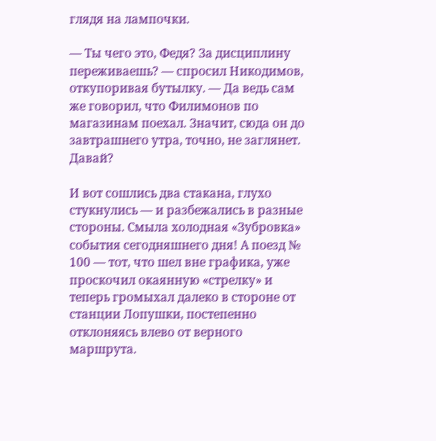глядя на лампочки.

— Ты чего это, Федя? За дисциплину переживаешь? — спросил Никодимов, откупоривая бутылку. — Да ведь сам же говорил, что Филимонов по магазинам поехал. Значит, сюда он до завтрашнего утра, точно, не заглянет. Давай?

И вот сошлись два стакана, глухо стукнулись — и разбежались в разные стороны. Смыла холодная «Зубровка» события сегодняшнего дня! А поезд № 100 — тот, что шел вне графика, уже проскочил окаянную «стрелку» и теперь громыхал далеко в стороне от станции Лопушки, постепенно отклоняясь влево от верного маршрута.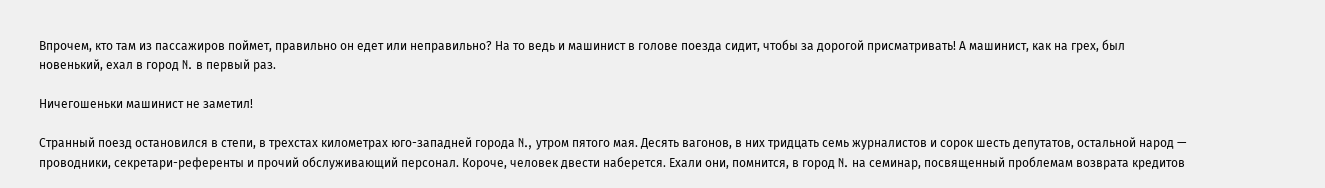Впрочем, кто там из пассажиров поймет, правильно он едет или неправильно? На то ведь и машинист в голове поезда сидит, чтобы за дорогой присматривать! А машинист, как на грех, был новенький, ехал в город N. в первый раз.

Ничегошеньки машинист не заметил!

Странный поезд остановился в степи, в трехстах километрах юго-западней города N., утром пятого мая. Десять вагонов, в них тридцать семь журналистов и сорок шесть депутатов, остальной народ — проводники, секретари-референты и прочий обслуживающий персонал. Короче, человек двести наберется. Ехали они, помнится, в город N. на семинар, посвященный проблемам возврата кредитов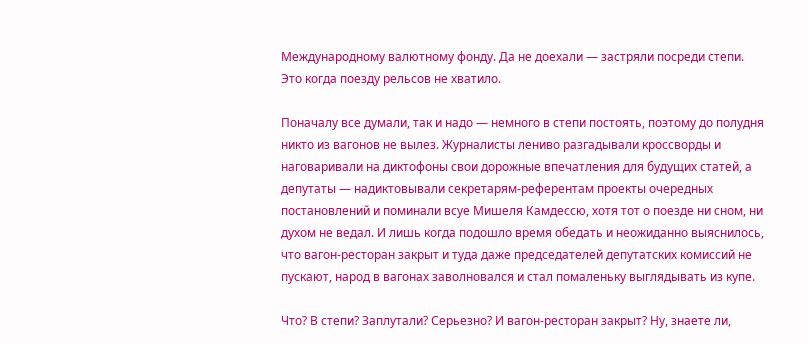Международному валютному фонду. Да не доехали — застряли посреди степи. Это когда поезду рельсов не хватило.

Поначалу все думали, так и надо — немного в степи постоять, поэтому до полудня никто из вагонов не вылез. Журналисты лениво разгадывали кроссворды и наговаривали на диктофоны свои дорожные впечатления для будущих статей, а депутаты — надиктовывали секретарям-референтам проекты очередных постановлений и поминали всуе Мишеля Камдессю, хотя тот о поезде ни сном, ни духом не ведал. И лишь когда подошло время обедать и неожиданно выяснилось, что вагон-ресторан закрыт и туда даже председателей депутатских комиссий не пускают, народ в вагонах заволновался и стал помаленьку выглядывать из купе.

Что? В степи? Заплутали? Серьезно? И вагон-ресторан закрыт? Ну, знаете ли,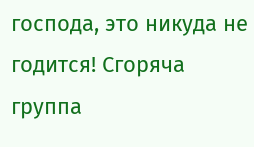господа, это никуда не годится! Сгоряча группа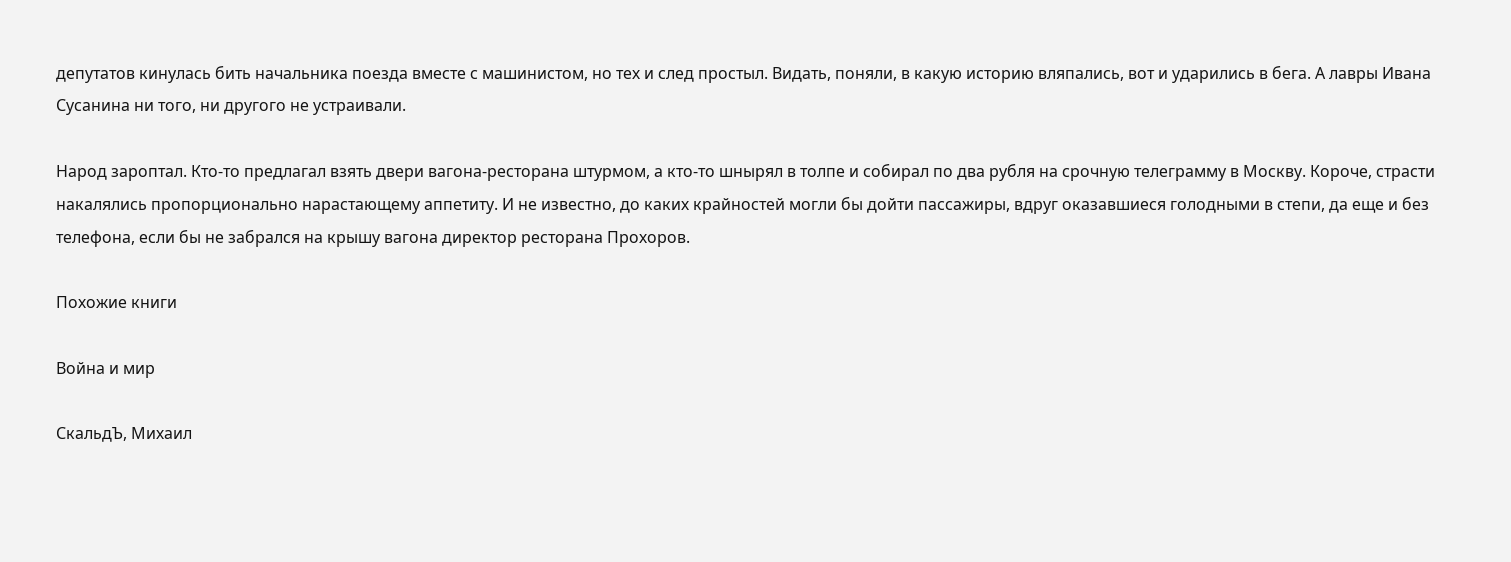депутатов кинулась бить начальника поезда вместе с машинистом, но тех и след простыл. Видать, поняли, в какую историю вляпались, вот и ударились в бега. А лавры Ивана Сусанина ни того, ни другого не устраивали.

Народ зароптал. Кто-то предлагал взять двери вагона-ресторана штурмом, а кто-то шнырял в толпе и собирал по два рубля на срочную телеграмму в Москву. Короче, страсти накалялись пропорционально нарастающему аппетиту. И не известно, до каких крайностей могли бы дойти пассажиры, вдруг оказавшиеся голодными в степи, да еще и без телефона, если бы не забрался на крышу вагона директор ресторана Прохоров.

Похожие книги

Война и мир

СкальдЪ, Михаил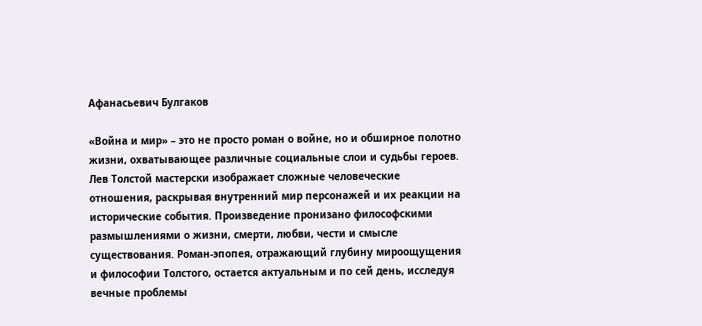Афанасьевич Булгаков

«Война и мир» – это не просто роман о войне, но и обширное полотно жизни, охватывающее различные социальные слои и судьбы героев. Лев Толстой мастерски изображает сложные человеческие отношения, раскрывая внутренний мир персонажей и их реакции на исторические события. Произведение пронизано философскими размышлениями о жизни, смерти, любви, чести и смысле существования. Роман-эпопея, отражающий глубину мироощущения и философии Толстого, остается актуальным и по сей день, исследуя вечные проблемы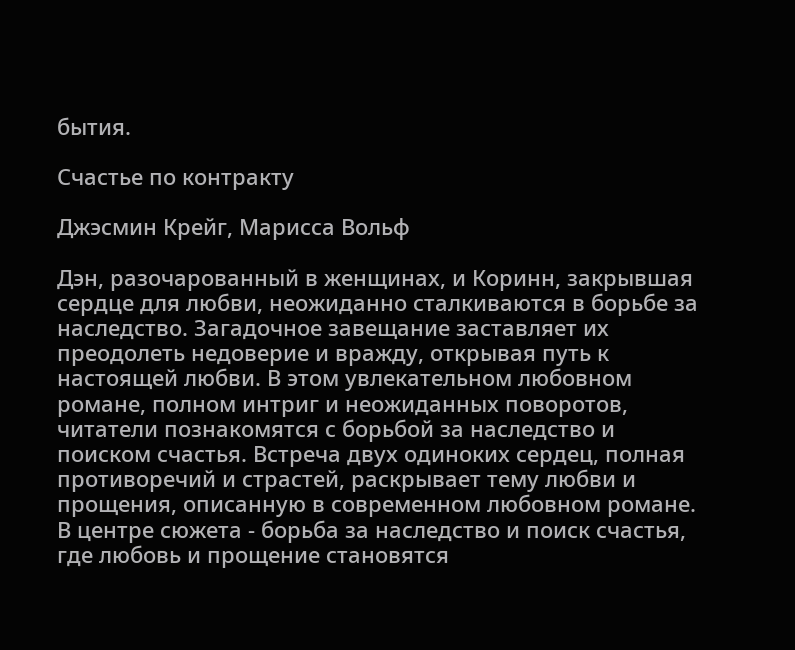бытия.

Счастье по контракту

Джэсмин Крейг, Марисса Вольф

Дэн, разочарованный в женщинах, и Коринн, закрывшая сердце для любви, неожиданно сталкиваются в борьбе за наследство. Загадочное завещание заставляет их преодолеть недоверие и вражду, открывая путь к настоящей любви. В этом увлекательном любовном романе, полном интриг и неожиданных поворотов, читатели познакомятся с борьбой за наследство и поиском счастья. Встреча двух одиноких сердец, полная противоречий и страстей, раскрывает тему любви и прощения, описанную в современном любовном романе. В центре сюжета - борьба за наследство и поиск счастья, где любовь и прощение становятся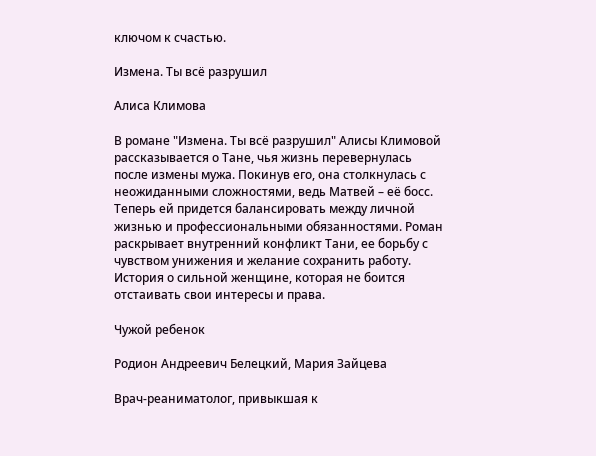ключом к счастью.

Измена. Ты всё разрушил

Алиса Климова

В романе "Измена. Ты всё разрушил" Алисы Климовой рассказывается о Тане, чья жизнь перевернулась после измены мужа. Покинув его, она столкнулась с неожиданными сложностями, ведь Матвей – её босс. Теперь ей придется балансировать между личной жизнью и профессиональными обязанностями. Роман раскрывает внутренний конфликт Тани, ее борьбу с чувством унижения и желание сохранить работу. История о сильной женщине, которая не боится отстаивать свои интересы и права.

Чужой ребенок

Родион Андреевич Белецкий, Мария Зайцева

Врач-реаниматолог, привыкшая к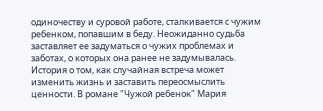одиночеству и суровой работе, сталкивается с чужим ребенком, попавшим в беду. Неожиданно судьба заставляет ее задуматься о чужих проблемах и заботах, о которых она ранее не задумывалась. История о том, как случайная встреча может изменить жизнь и заставить переосмыслить ценности. В романе "Чужой ребенок" Мария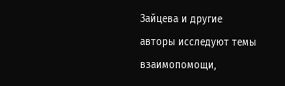Зайцева и другие авторы исследуют темы взаимопомощи,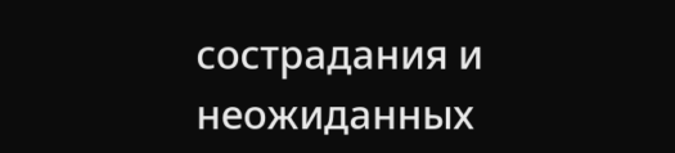сострадания и неожиданных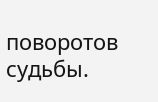поворотов судьбы.